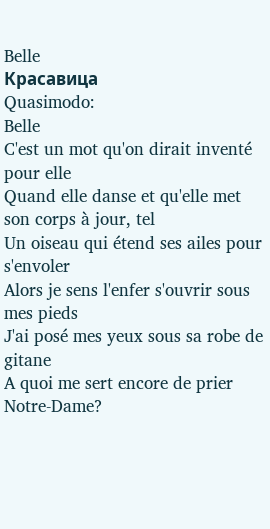Belle
Красавица
Quasimodo:
Belle
C'est un mot qu'on dirait inventé pour elle
Quand elle danse et qu'elle met son corps à jour, tel
Un oiseau qui étend ses ailes pour s'envoler
Alors je sens l'enfer s'ouvrir sous mes pieds
J'ai posé mes yeux sous sa robe de gitane
A quoi me sert encore de prier Notre-Dame?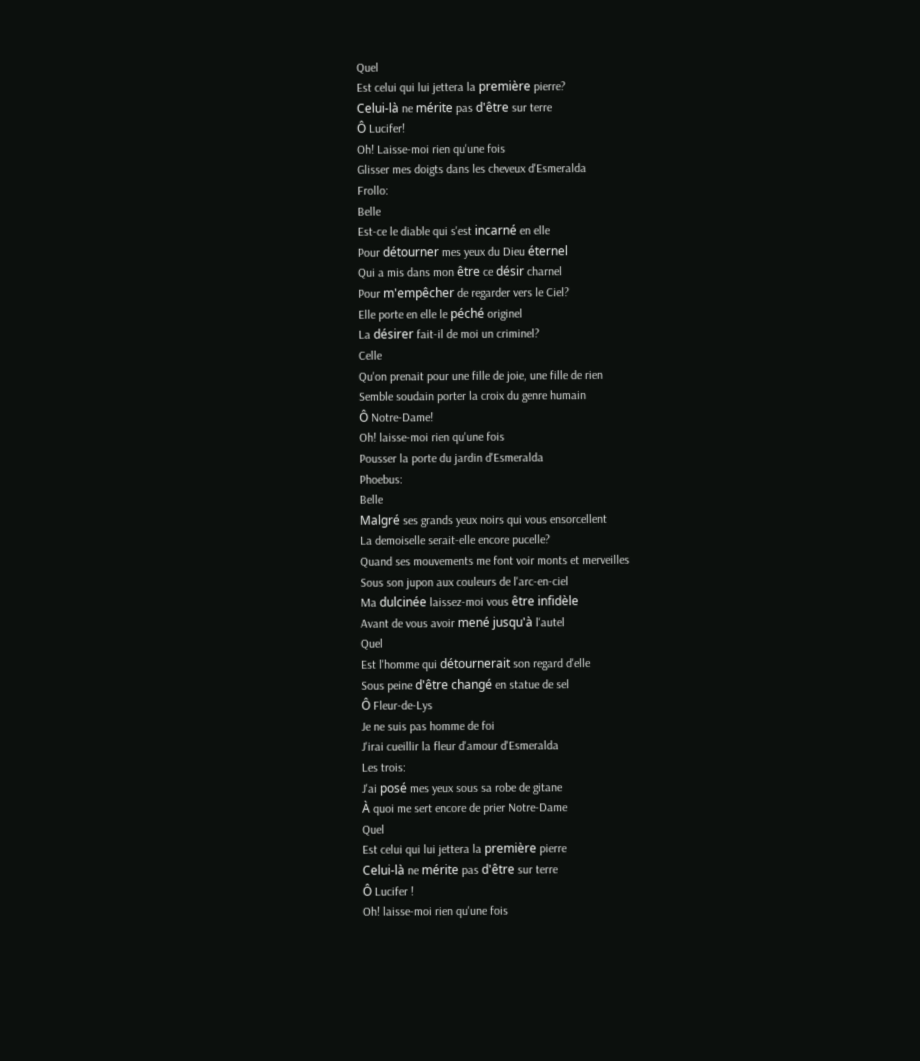Quel
Est celui qui lui jettera la première pierre?
Celui-là ne mérite pas d'être sur terre
Ô Lucifer!
Oh! Laisse-moi rien qu'une fois
Glisser mes doigts dans les cheveux d'Esmeralda
Frollo:
Belle
Est-ce le diable qui s'est incarné en elle
Pour détourner mes yeux du Dieu éternel
Qui a mis dans mon être ce désir charnel
Pour m'empêcher de regarder vers le Ciel?
Elle porte en elle le péché originel
La désirer fait-il de moi un criminel?
Celle
Qu'on prenait pour une fille de joie, une fille de rien
Semble soudain porter la croix du genre humain
Ô Notre-Dame!
Oh! laisse-moi rien qu'une fois
Pousser la porte du jardin d'Esmeralda
Phoebus:
Belle
Malgré ses grands yeux noirs qui vous ensorcellent
La demoiselle serait-elle encore pucelle?
Quand ses mouvements me font voir monts et merveilles
Sous son jupon aux couleurs de l'arc-en-ciel
Ma dulcinée laissez-moi vous être infidèle
Avant de vous avoir mené jusqu'à l'autel
Quel
Est l'homme qui détournerait son regard d'elle
Sous peine d'être changé en statue de sel
Ô Fleur-de-Lys
Je ne suis pas homme de foi
J'irai cueillir la fleur d'amour d'Esmeralda
Les trois:
J'ai posé mes yeux sous sa robe de gitane
À quoi me sert encore de prier Notre-Dame
Quel
Est celui qui lui jettera la première pierre
Celui-là ne mérite pas d'être sur terre
Ô Lucifer !
Oh! laisse-moi rien qu'une fois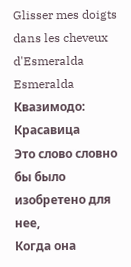Glisser mes doigts dans les cheveux d'Esmeralda
Esmeralda
Квазимодо:
Красавица
Это слово словно бы было изобретено для нее,
Когда она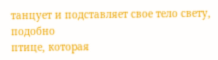танцует и подставляет свое тело свету, подобно
птице, которая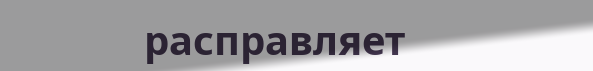расправляет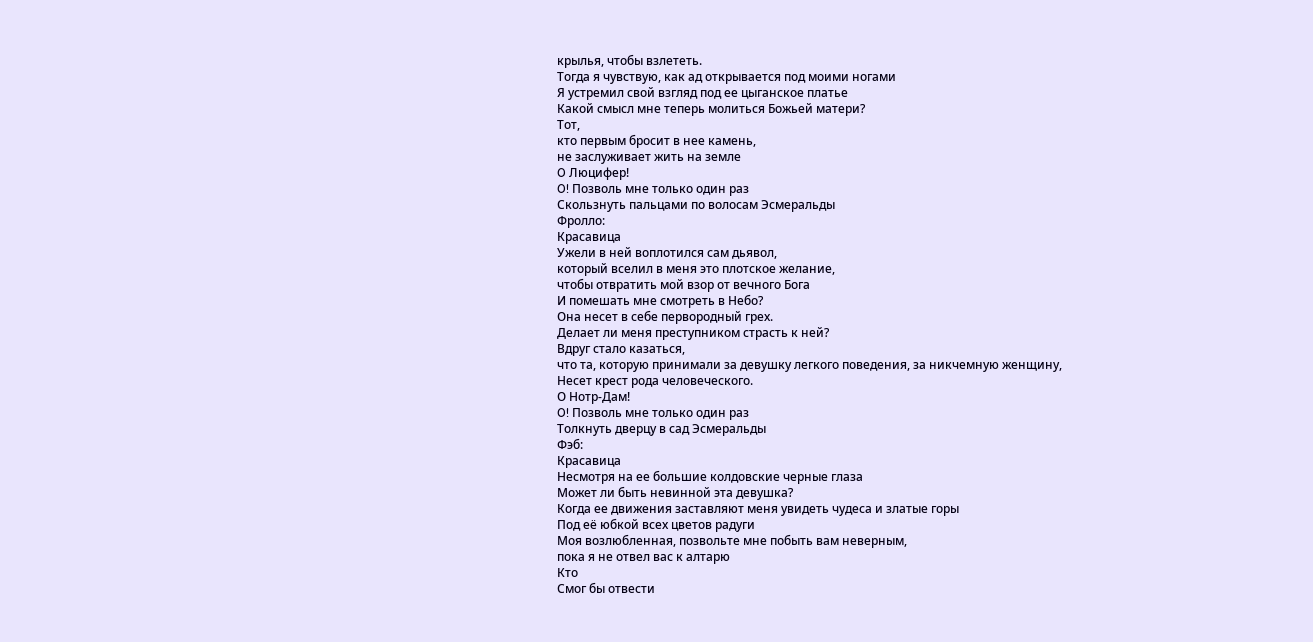крылья, чтобы взлететь.
Тогда я чувствую, как ад открывается под моими ногами
Я устремил свой взгляд под ее цыганское платье
Какой смысл мне теперь молиться Божьей матери?
Тот,
кто первым бросит в нее камень,
не заслуживает жить на земле
O Люцифер!
O! Позволь мне только один раз
Скользнуть пальцами по волосам Эсмеральды
Фролло:
Красавица
Ужели в ней воплотился сам дьявол,
который вселил в меня это плотское желание,
чтобы отвратить мой взор от вечного Бога
И помешать мне смотреть в Небо?
Она несет в себе первородный грех.
Делает ли меня преступником страсть к ней?
Вдруг стало казаться,
что та, которую принимали за девушку легкого поведения, за никчемную женщину,
Несет крест рода человеческого.
О Нотр-Дам!
O! Позволь мне только один раз
Толкнуть дверцу в сад Эсмеральды
Фэб:
Красавица
Несмотря на ее большие колдовские черные глаза
Может ли быть невинной эта девушка?
Когда ее движения заставляют меня увидеть чудеса и златые горы
Под её юбкой всех цветов радуги
Моя возлюбленная, позвольте мне побыть вам неверным,
пока я не отвел вас к алтарю
Кто
Смог бы отвести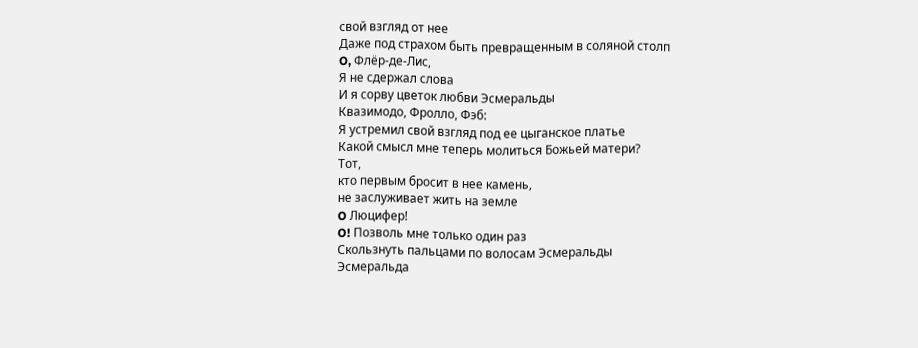свой взгляд от нее
Даже под страхом быть превращенным в соляной столп
O, Флёр-де-Лис,
Я не сдержал слова
И я сорву цветок любви Эсмеральды
Квазимодо, Фролло, Фэб:
Я устремил свой взгляд под ее цыганское платье
Какой смысл мне теперь молиться Божьей матери?
Тот,
кто первым бросит в нее камень,
не заслуживает жить на земле
O Люцифер!
O! Позволь мне только один раз
Скользнуть пальцами по волосам Эсмеральды
Эсмеральда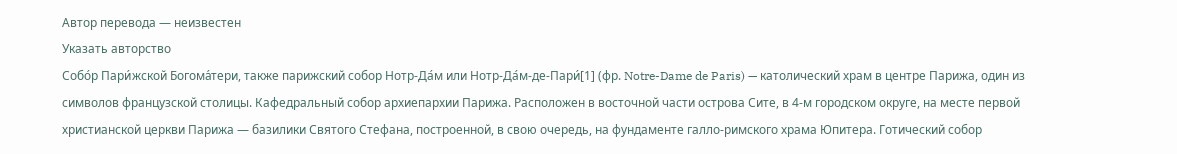Автор перевода — неизвестен
Указать авторство
Собо́р Пари́жской Богома́тери, также парижский собор Нотр-Да́м или Нотр-Да́м-де-Пари́[1] (фр. Notre-Dame de Paris) — католический храм в центре Парижа, один из символов французской столицы. Кафедральный собор архиепархии Парижа. Расположен в восточной части острова Сите, в 4-м городском округе, на месте первой христианской церкви Парижа — базилики Святого Стефана, построенной, в свою очередь, на фундаменте галло-римского храма Юпитера. Готический собор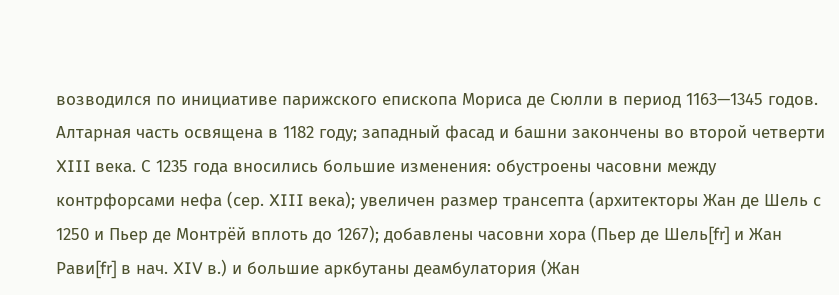возводился по инициативе парижского епископа Мориса де Сюлли в период 1163—1345 годов. Алтарная часть освящена в 1182 году; западный фасад и башни закончены во второй четверти XIII века. С 1235 года вносились большие изменения: обустроены часовни между контрфорсами нефа (сер. XIII века); увеличен размер трансепта (архитекторы Жан де Шель с 1250 и Пьер де Монтрёй вплоть до 1267); добавлены часовни хора (Пьер де Шель[fr] и Жан Рави[fr] в нач. XIV в.) и большие аркбутаны деамбулатория (Жан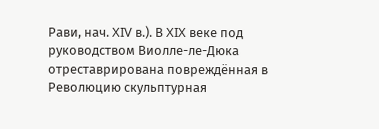Рави, нач. XIV в.). В XIX веке под руководством Виолле-ле-Дюка отреставрирована повреждённая в Революцию скульптурная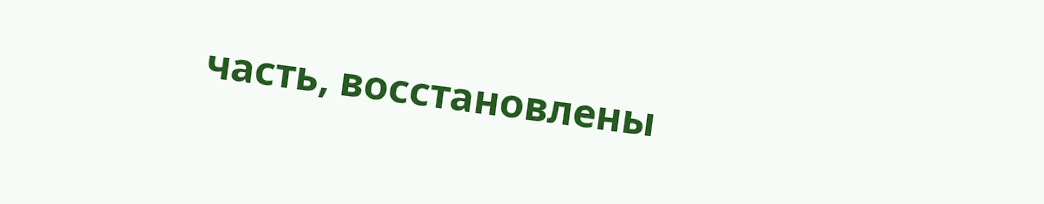часть, восстановлены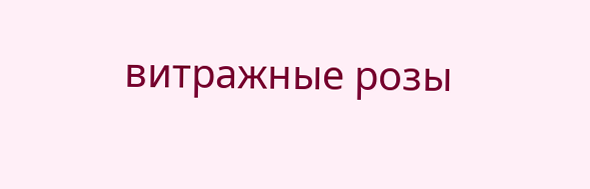витражные розы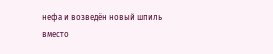нефа и возведён новый шпиль вместо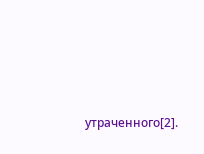утраченного[2].